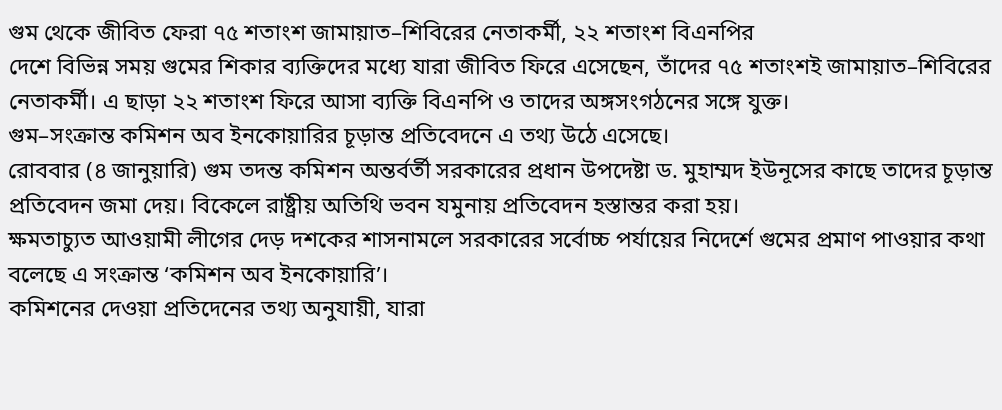গুম থেকে জীবিত ফেরা ৭৫ শতাংশ জামায়াত–শিবিরের নেতাকর্মী, ২২ শতাংশ বিএনপির
দেশে বিভিন্ন সময় গুমের শিকার ব্যক্তিদের মধ্যে যারা জীবিত ফিরে এসেছেন, তাঁদের ৭৫ শতাংশই জামায়াত–শিবিরের নেতাকর্মী। এ ছাড়া ২২ শতাংশ ফিরে আসা ব্যক্তি বিএনপি ও তাদের অঙ্গসংগঠনের সঙ্গে যুক্ত।
গুম–সংক্রান্ত কমিশন অব ইনকোয়ারির চূড়ান্ত প্রতিবেদনে এ তথ্য উঠে এসেছে।
রোববার (৪ জানুয়ারি) গুম তদন্ত কমিশন অন্তর্বর্তী সরকারের প্রধান উপদেষ্টা ড. মুহাম্মদ ইউনূসের কাছে তাদের চূড়ান্ত প্রতিবেদন জমা দেয়। বিকেলে রাষ্ট্রীয় অতিথি ভবন যমুনায় প্রতিবেদন হস্তান্তর করা হয়।
ক্ষমতাচ্যুত আওয়ামী লীগের দেড় দশকের শাসনামলে সরকারের সর্বোচ্চ পর্যায়ের নিদের্শে গুমের প্রমাণ পাওয়ার কথা বলেছে এ সংক্রান্ত ‘কমিশন অব ইনকোয়ারি’।
কমিশনের দেওয়া প্রতিদেনের তথ্য অনুযায়ী, যারা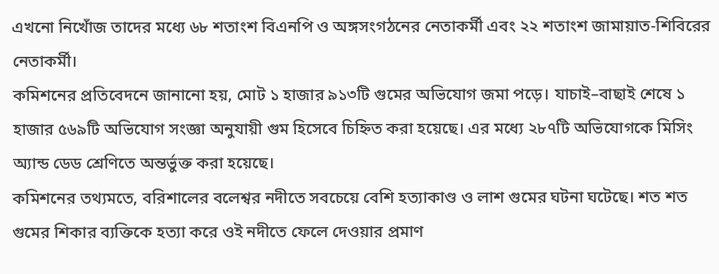এখনো নিখোঁজ তাদের মধ্যে ৬৮ শতাংশ বিএনপি ও অঙ্গসংগঠনের নেতাকর্মী এবং ২২ শতাংশ জামায়াত-শিবিরের নেতাকর্মী।
কমিশনের প্রতিবেদনে জানানো হয়, মোট ১ হাজার ৯১৩টি গুমের অভিযোগ জমা পড়ে। যাচাই–বাছাই শেষে ১ হাজার ৫৬৯টি অভিযোগ সংজ্ঞা অনুযায়ী গুম হিসেবে চিহ্নিত করা হয়েছে। এর মধ্যে ২৮৭টি অভিযোগকে মিসিং অ্যান্ড ডেড শ্রেণিতে অন্তর্ভুক্ত করা হয়েছে।
কমিশনের তথ্যমতে, বরিশালের বলেশ্বর নদীতে সবচেয়ে বেশি হত্যাকাণ্ড ও লাশ গুমের ঘটনা ঘটেছে। শত শত গুমের শিকার ব্যক্তিকে হত্যা করে ওই নদীতে ফেলে দেওয়ার প্রমাণ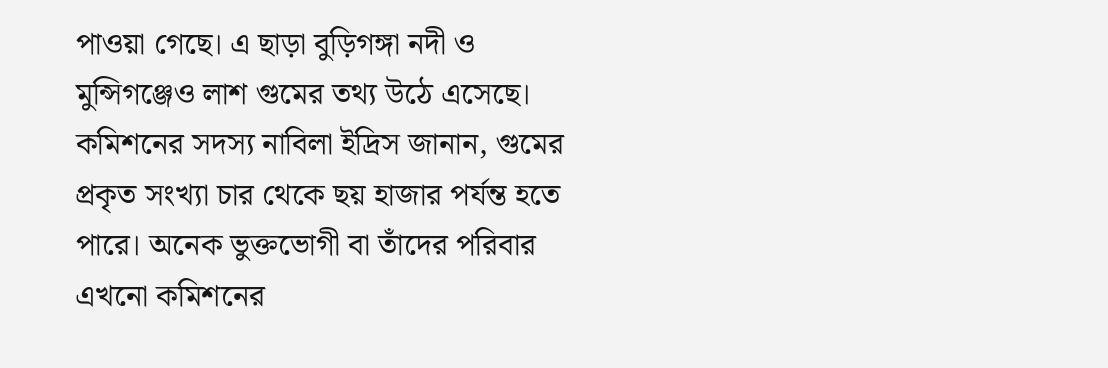পাওয়া গেছে। এ ছাড়া বুড়িগঙ্গা নদী ও মুন্সিগঞ্জেও লাশ গুমের তথ্য উঠে এসেছে।
কমিশনের সদস্য নাবিলা ইদ্রিস জানান, গুমের প্রকৃত সংখ্যা চার থেকে ছয় হাজার পর্যন্ত হতে পারে। অনেক ভুক্তভোগী বা তাঁদের পরিবার এখনো কমিশনের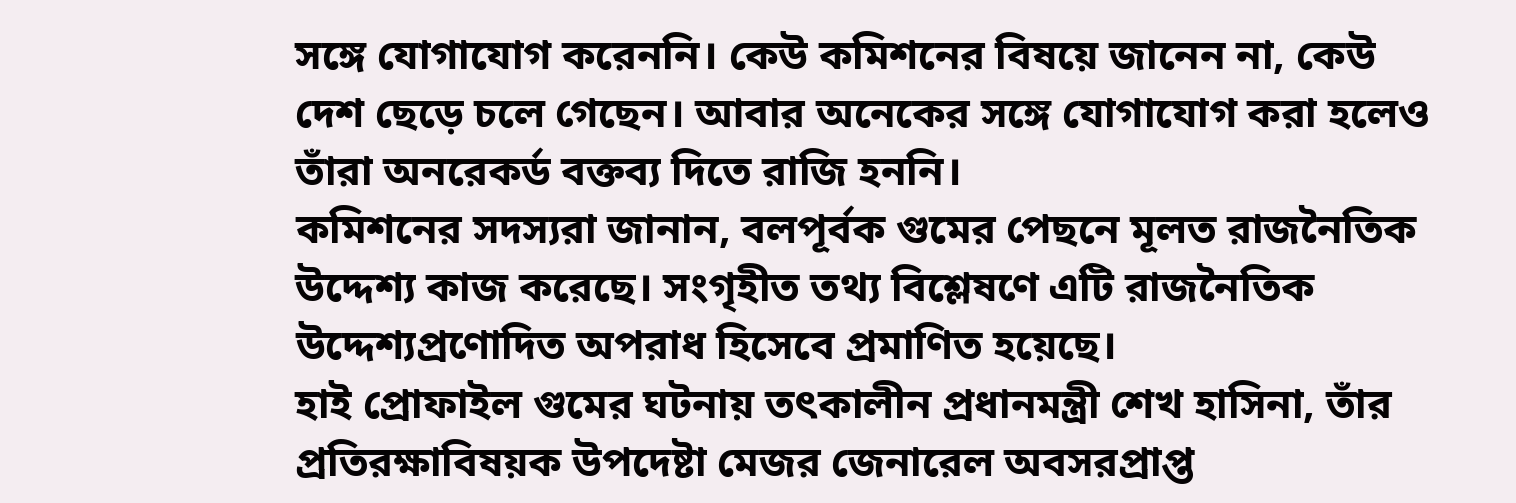সঙ্গে যোগাযোগ করেননি। কেউ কমিশনের বিষয়ে জানেন না, কেউ দেশ ছেড়ে চলে গেছেন। আবার অনেকের সঙ্গে যোগাযোগ করা হলেও তাঁরা অনরেকর্ড বক্তব্য দিতে রাজি হননি।
কমিশনের সদস্যরা জানান, বলপূর্বক গুমের পেছনে মূলত রাজনৈতিক উদ্দেশ্য কাজ করেছে। সংগৃহীত তথ্য বিশ্লেষণে এটি রাজনৈতিক উদ্দেশ্যপ্রণোদিত অপরাধ হিসেবে প্রমাণিত হয়েছে।
হাই প্রোফাইল গুমের ঘটনায় তৎকালীন প্রধানমন্ত্রী শেখ হাসিনা, তাঁর প্রতিরক্ষাবিষয়ক উপদেষ্টা মেজর জেনারেল অবসরপ্রাপ্ত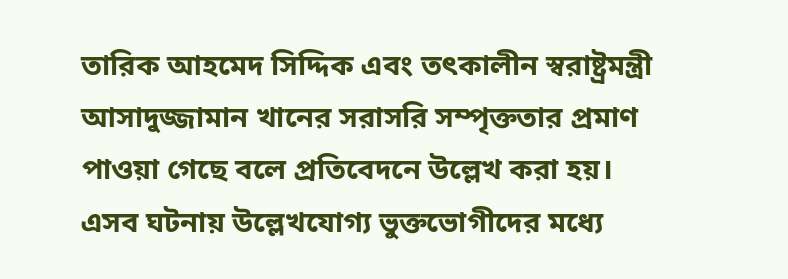তারিক আহমেদ সিদ্দিক এবং তৎকালীন স্বরাষ্ট্রমন্ত্রী আসাদুজ্জামান খানের সরাসরি সম্পৃক্ততার প্রমাণ পাওয়া গেছে বলে প্রতিবেদনে উল্লেখ করা হয়। এসব ঘটনায় উল্লেখযোগ্য ভুক্তভোগীদের মধ্যে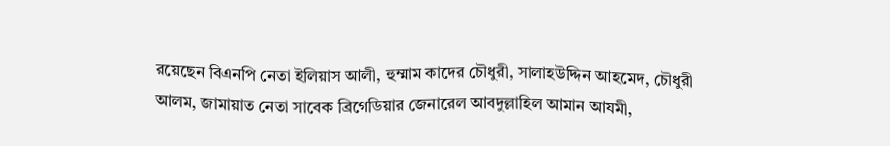রয়েছেন বিএনপি নেতা ইলিয়াস আলী, হুম্মাম কাদের চৌধুরী, সালাহউদ্দিন আহমেদ, চৌধুরী আলম, জামায়াত নেতা সাবেক ব্রিগেডিয়ার জেনারেল আবদুল্লাহিল আমান আযমী,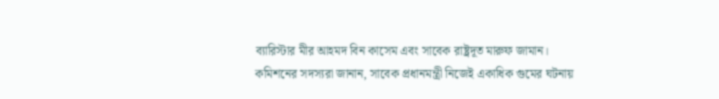ব্যারিস্টার মীর আহমদ বিন কাসেম এবং সাবেক রাষ্ট্রদূত মারুফ জামান।
কমিশনের সদস্যরা জানান, সাবেক প্রধানমন্ত্রী নিজেই একাধিক গুমের ঘটনায়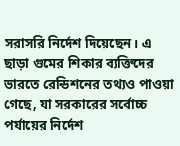সরাসরি নির্দেশ দিয়েছেন। এ ছাড়া গুমের শিকার ব্যক্তিদের ভারতে রেন্ডিশনের তথ্যও পাওয়া গেছে, যা সরকারের সর্বোচ্চ পর্যায়ের নির্দেশ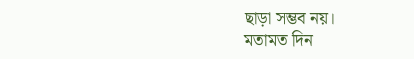ছাড়া সম্ভব নয়।
মতামত দিন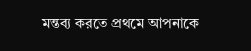মন্তব্য করতে প্রথমে আপনাকে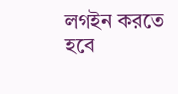লগইন করতে হবে